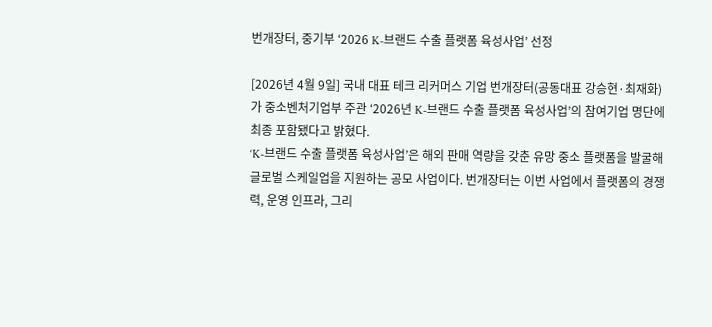번개장터, 중기부 ‘2026 K-브랜드 수출 플랫폼 육성사업’ 선정

[2026년 4월 9일] 국내 대표 테크 리커머스 기업 번개장터(공동대표 강승현·최재화)가 중소벤처기업부 주관 ‘2026년 K-브랜드 수출 플랫폼 육성사업’의 참여기업 명단에 최종 포함됐다고 밝혔다.
‘K-브랜드 수출 플랫폼 육성사업’은 해외 판매 역량을 갖춘 유망 중소 플랫폼을 발굴해 글로벌 스케일업을 지원하는 공모 사업이다. 번개장터는 이번 사업에서 플랫폼의 경쟁력, 운영 인프라, 그리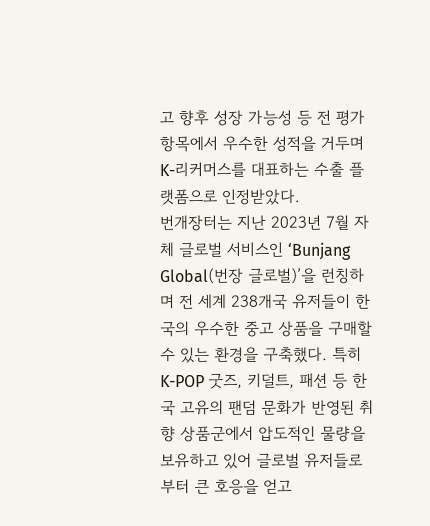고 향후 성장 가능성 등 전 평가 항목에서 우수한 성적을 거두며 K-리커머스를 대표하는 수출 플랫폼으로 인정받았다.
번개장터는 지난 2023년 7월 자체 글로벌 서비스인 ‘Bunjang Global(번장 글로벌)’을 런칭하며 전 세계 238개국 유저들이 한국의 우수한 중고 상품을 구매할 수 있는 환경을 구축했다. 특히 K-POP 굿즈, 키덜트, 패션 등 한국 고유의 팬덤 문화가 반영된 취향 상품군에서 압도적인 물량을 보유하고 있어 글로벌 유저들로부터 큰 호응을 얻고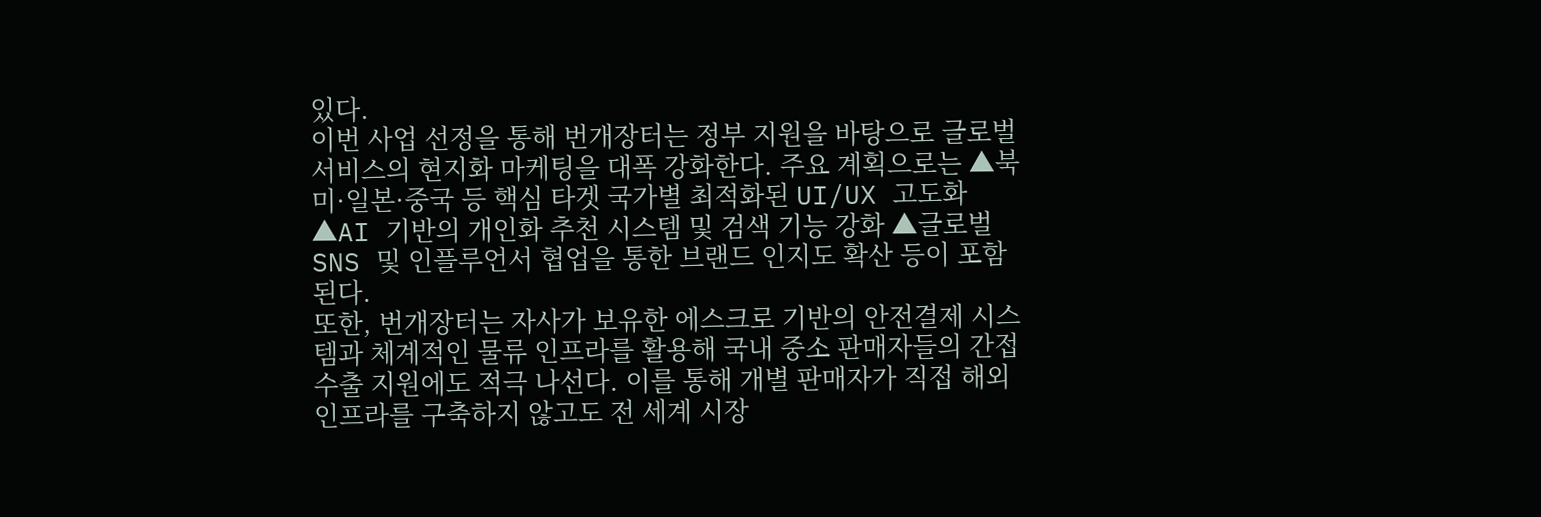있다.
이번 사업 선정을 통해 번개장터는 정부 지원을 바탕으로 글로벌 서비스의 현지화 마케팅을 대폭 강화한다. 주요 계획으로는 ▲북미·일본·중국 등 핵심 타겟 국가별 최적화된 UI/UX 고도화 ▲AI 기반의 개인화 추천 시스템 및 검색 기능 강화 ▲글로벌 SNS 및 인플루언서 협업을 통한 브랜드 인지도 확산 등이 포함된다.
또한, 번개장터는 자사가 보유한 에스크로 기반의 안전결제 시스템과 체계적인 물류 인프라를 활용해 국내 중소 판매자들의 간접 수출 지원에도 적극 나선다. 이를 통해 개별 판매자가 직접 해외 인프라를 구축하지 않고도 전 세계 시장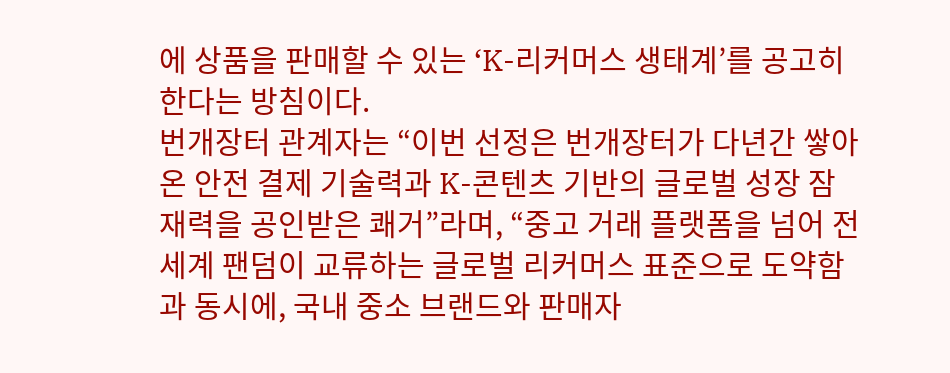에 상품을 판매할 수 있는 ‘K-리커머스 생태계’를 공고히 한다는 방침이다.
번개장터 관계자는 “이번 선정은 번개장터가 다년간 쌓아온 안전 결제 기술력과 K-콘텐츠 기반의 글로벌 성장 잠재력을 공인받은 쾌거”라며, “중고 거래 플랫폼을 넘어 전 세계 팬덤이 교류하는 글로벌 리커머스 표준으로 도약함과 동시에, 국내 중소 브랜드와 판매자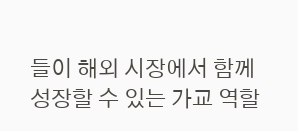들이 해외 시장에서 함께 성장할 수 있는 가교 역할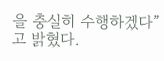을 충실히 수행하겠다”고 밝혔다.